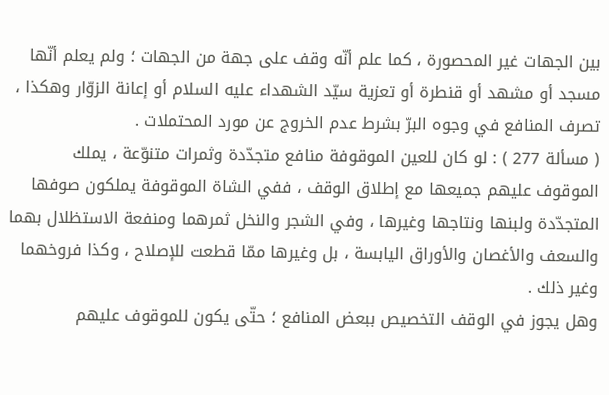بين الجهات غير المحصورة ، كما علم أنّه وقف على جهة من الجهات ؛ ولم يعلم أنّها مسجد أو مشهد أو قنطرة أو تعزية سيّد الشهداء عليه السلام أو إعانة الزوّار وهكذا ، تصرف المنافع في وجوه البرّ بشرط عدم الخروج عن مورد المحتملات .
( مسألة 277 ) : لو كان للعين الموقوفة منافع متجدّدة وثمرات متنوّعة ، يملك الموقوف عليهم جميعها مع إطلاق الوقف ، ففي الشاة الموقوفة يملكون صوفها المتجدّدة ولبنها ونتاجها وغيرها ، وفي الشجر والنخل ثمرهما ومنفعة الاستظلال بهما والسعف والأغصان والأوراق اليابسة ، بل وغيرها ممّا قطعت للإصلاح ، وكذا فروخهما وغير ذلك .
وهل يجوز في الوقف التخصيص ببعض المنافع ؛ حتّى يكون للموقوف عليهم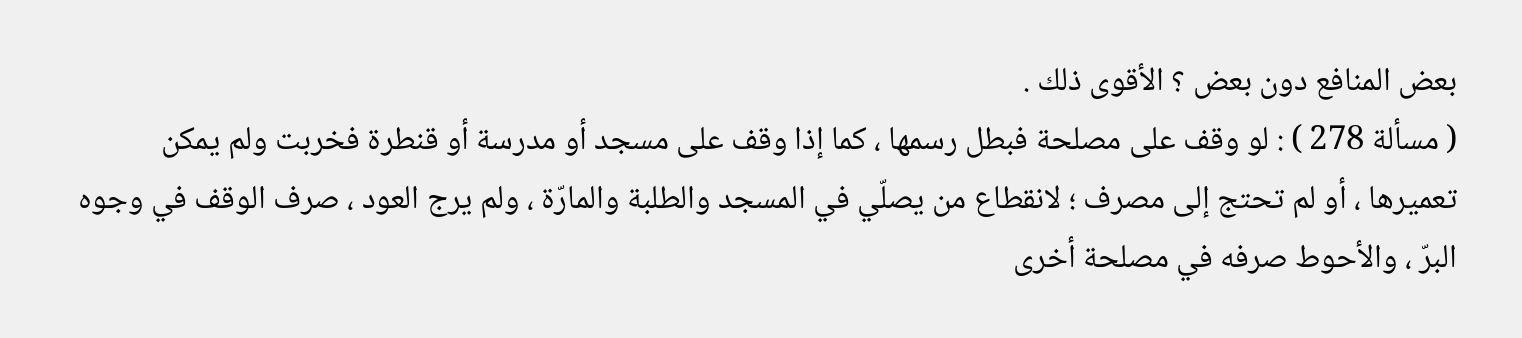بعض المنافع دون بعض ؟ الأقوى ذلك .
( مسألة 278 ) : لو وقف على مصلحة فبطل رسمها ، كما إذا وقف على مسجد أو مدرسة أو قنطرة فخربت ولم يمكن تعميرها ، أو لم تحتج إلى مصرف ؛ لانقطاع من يصلّي في المسجد والطلبة والمارّة ، ولم يرج العود ، صرف الوقف في وجوه البرّ ، والأحوط صرفه في مصلحة أخرى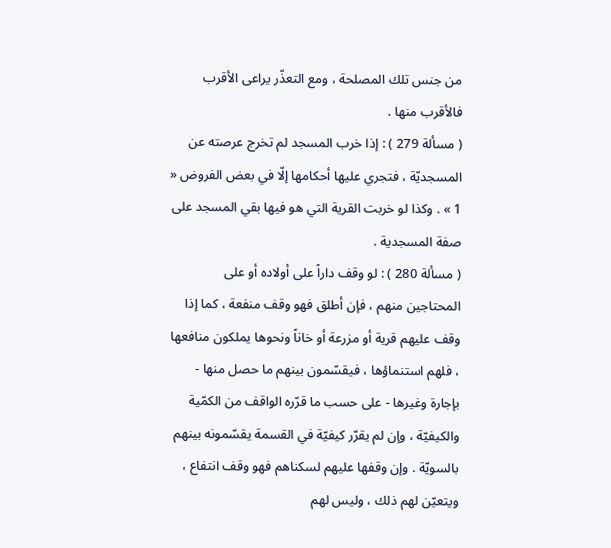من جنس تلك المصلحة ، ومع التعذّر يراعى الأقرب فالأقرب منها .
( مسألة 279 ) : إذا خرب المسجد لم تخرج عرصته عن المسجديّة ، فتجري عليها أحكامها إلّا في بعض الفروض « 1 » . وكذا لو خربت القرية التي هو فيها بقي المسجد على صفة المسجدية .
( مسألة 280 ) : لو وقف داراً على أولاده أو على المحتاجين منهم ، فإن أطلق فهو وقف منفعة ، كما إذا وقف عليهم قرية أو مزرعة أو خاناً ونحوها يملكون منافعها ، فلهم استنماؤها ، فيقسّمون بينهم ما حصل منها - بإجارة وغيرها - على حسب ما قرّره الواقف من الكمّية والكيفيّة ، وإن لم يقرّر كيفيّة في القسمة يقسّمونه بينهم بالسويّة . وإن وقفها عليهم لسكناهم فهو وقف انتفاع ، ويتعيّن لهم ذلك ، وليس لهم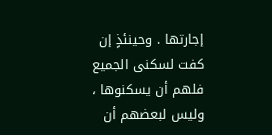إجارتها . وحينئذٍ إن كفت لسكنى الجميع فلهم أن يسكنوها ، وليس لبعضهم أن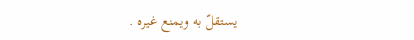يستقلّ به ويمنع غيره .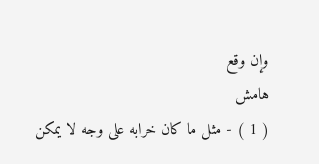وإن وقع
هامش
( 1 ) - مثل ما كان خرابه على وجه لا يمكن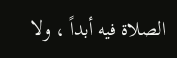الصلاة فيه أبداً ، ولا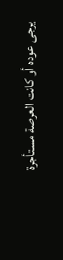يرجى عوده أو كانت العرصة مستأجرة